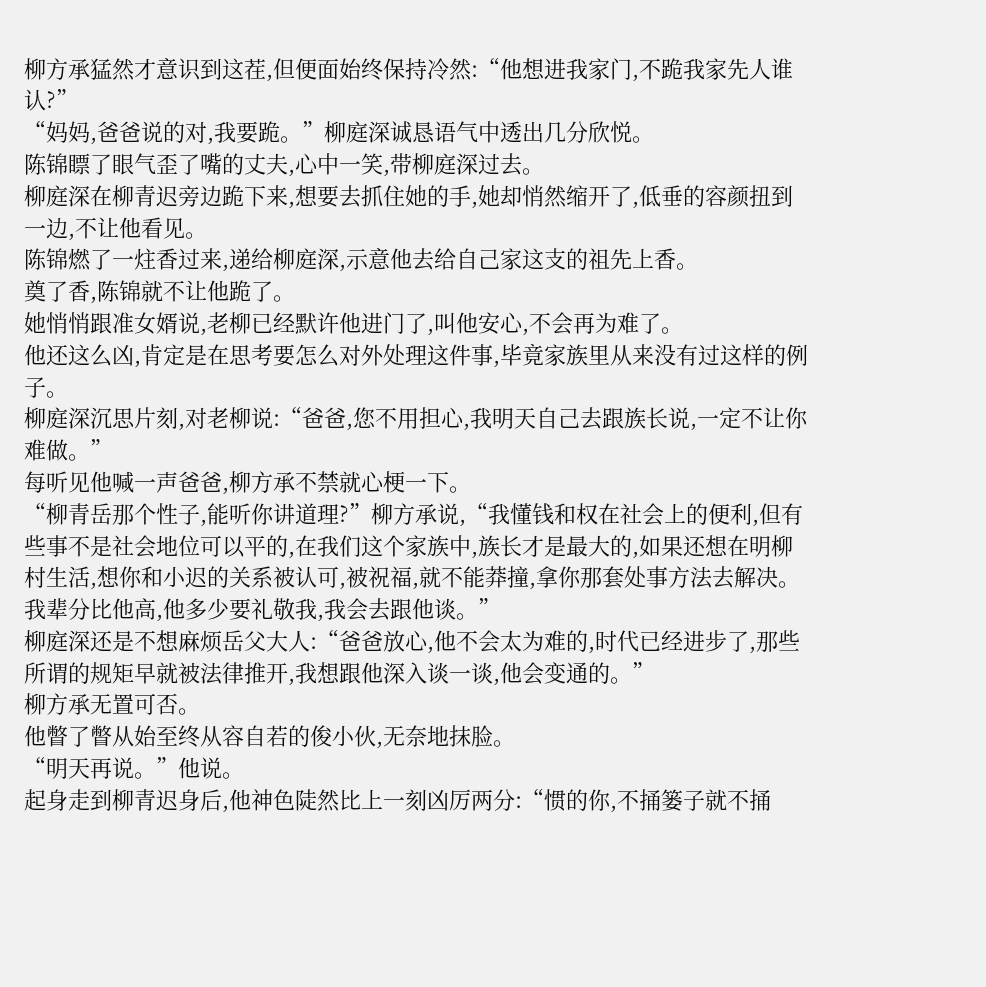柳方承猛然才意识到这茬,但便面始终保持冷然:“他想进我家门,不跪我家先人谁认?”
“妈妈,爸爸说的对,我要跪。”柳庭深诚恳语气中透出几分欣悦。
陈锦瞟了眼气歪了嘴的丈夫,心中一笑,带柳庭深过去。
柳庭深在柳青迟旁边跪下来,想要去抓住她的手,她却悄然缩开了,低垂的容颜扭到一边,不让他看见。
陈锦燃了一炷香过来,递给柳庭深,示意他去给自己家这支的祖先上香。
奠了香,陈锦就不让他跪了。
她悄悄跟准女婿说,老柳已经默许他进门了,叫他安心,不会再为难了。
他还这么凶,肯定是在思考要怎么对外处理这件事,毕竟家族里从来没有过这样的例子。
柳庭深沉思片刻,对老柳说:“爸爸,您不用担心,我明天自己去跟族长说,一定不让你难做。”
每听见他喊一声爸爸,柳方承不禁就心梗一下。
“柳青岳那个性子,能听你讲道理?”柳方承说,“我懂钱和权在社会上的便利,但有些事不是社会地位可以平的,在我们这个家族中,族长才是最大的,如果还想在明柳村生活,想你和小迟的关系被认可,被祝福,就不能莽撞,拿你那套处事方法去解决。我辈分比他高,他多少要礼敬我,我会去跟他谈。”
柳庭深还是不想麻烦岳父大人:“爸爸放心,他不会太为难的,时代已经进步了,那些所谓的规矩早就被法律推开,我想跟他深入谈一谈,他会变通的。”
柳方承无置可否。
他瞥了瞥从始至终从容自若的俊小伙,无奈地抹脸。
“明天再说。”他说。
起身走到柳青迟身后,他神色陡然比上一刻凶厉两分:“惯的你,不捅篓子就不捅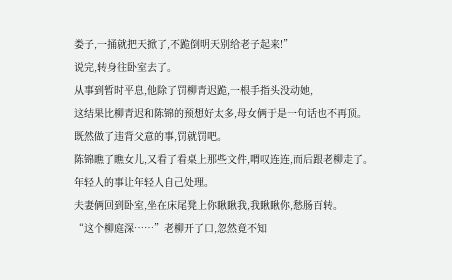娄子,一捅就把天掀了,不跪倒明天别给老子起来!”
说完,转身往卧室去了。
从事到暂时平息,他除了罚柳青迟跪,一根手指头没动她,
这结果比柳青迟和陈锦的预想好太多,母女俩于是一句话也不再顶。
既然做了违背父意的事,罚就罚吧。
陈锦瞧了瞧女儿,又看了看桌上那些文件,喟叹连连,而后跟老柳走了。
年轻人的事让年轻人自己处理。
夫妻俩回到卧室,坐在床尾凳上你瞅瞅我,我瞅瞅你,愁肠百转。
“这个柳庭深……”老柳开了口,忽然竟不知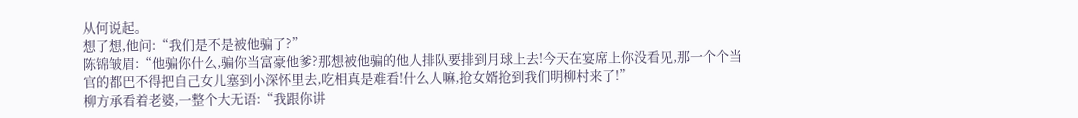从何说起。
想了想,他问:“我们是不是被他骗了?”
陈锦皱眉:“他骗你什么,骗你当富豪他爹?那想被他骗的他人排队要排到月球上去!今天在宴席上你没看见,那一个个当官的都巴不得把自己女儿塞到小深怀里去,吃相真是难看!什么人嘛,抢女婿抢到我们明柳村来了!”
柳方承看着老婆,一整个大无语:“我跟你讲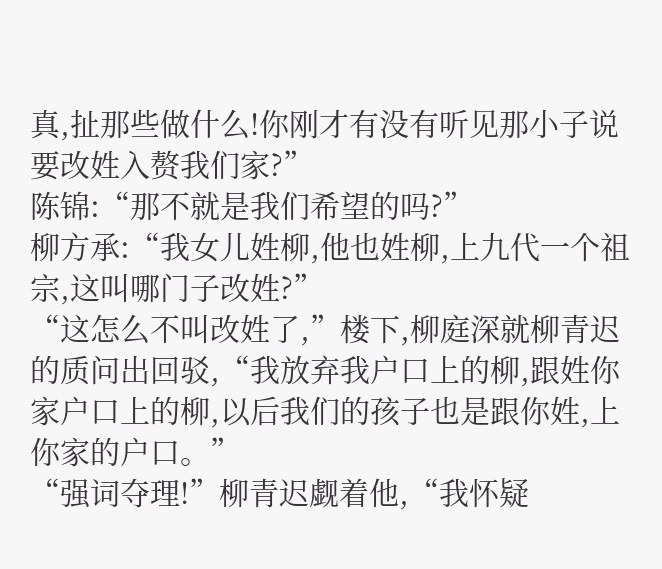真,扯那些做什么!你刚才有没有听见那小子说要改姓入赘我们家?”
陈锦:“那不就是我们希望的吗?”
柳方承:“我女儿姓柳,他也姓柳,上九代一个祖宗,这叫哪门子改姓?”
“这怎么不叫改姓了,”楼下,柳庭深就柳青迟的质问出回驳,“我放弃我户口上的柳,跟姓你家户口上的柳,以后我们的孩子也是跟你姓,上你家的户口。”
“强词夺理!”柳青迟觑着他,“我怀疑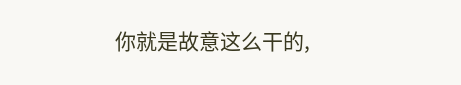你就是故意这么干的,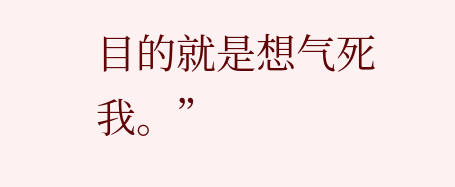目的就是想气死我。”